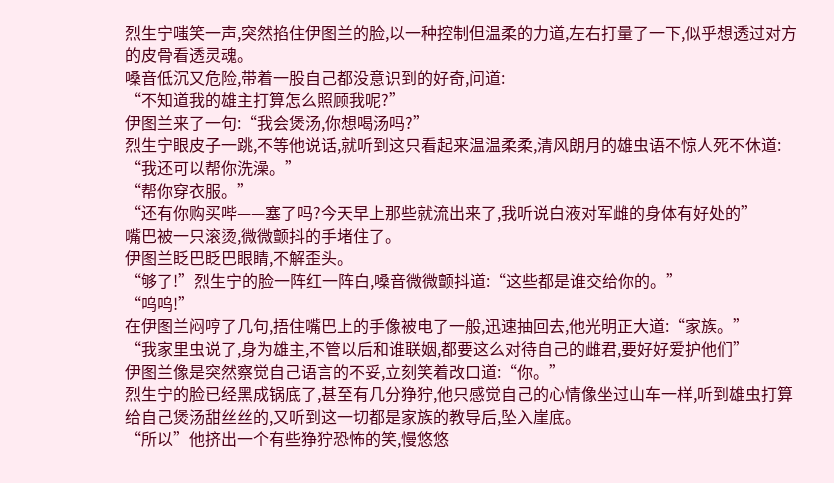烈生宁嗤笑一声,突然掐住伊图兰的脸,以一种控制但温柔的力道,左右打量了一下,似乎想透过对方的皮骨看透灵魂。
嗓音低沉又危险,带着一股自己都没意识到的好奇,问道:
“不知道我的雄主打算怎么照顾我呢?”
伊图兰来了一句:“我会煲汤,你想喝汤吗?”
烈生宁眼皮子一跳,不等他说话,就听到这只看起来温温柔柔,清风朗月的雄虫语不惊人死不休道:
“我还可以帮你洗澡。”
“帮你穿衣服。”
“还有你购买哔——塞了吗?今天早上那些就流出来了,我听说白液对军雌的身体有好处的”
嘴巴被一只滚烫,微微颤抖的手堵住了。
伊图兰眨巴眨巴眼睛,不解歪头。
“够了!”烈生宁的脸一阵红一阵白,嗓音微微颤抖道:“这些都是谁交给你的。”
“呜呜!”
在伊图兰闷哼了几句,捂住嘴巴上的手像被电了一般,迅速抽回去,他光明正大道:“家族。”
“我家里虫说了,身为雄主,不管以后和谁联姻,都要这么对待自己的雌君,要好好爱护他们”
伊图兰像是突然察觉自己语言的不妥,立刻笑着改口道:“你。”
烈生宁的脸已经黑成锅底了,甚至有几分狰狞,他只感觉自己的心情像坐过山车一样,听到雄虫打算给自己煲汤甜丝丝的,又听到这一切都是家族的教导后,坠入崖底。
“所以”他挤出一个有些狰狞恐怖的笑,慢悠悠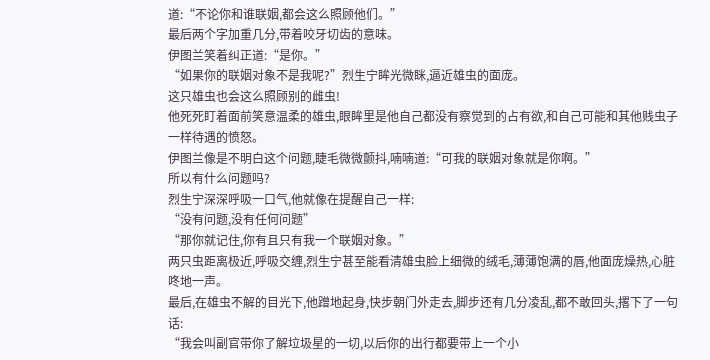道:“不论你和谁联姻,都会这么照顾他们。”
最后两个字加重几分,带着咬牙切齿的意味。
伊图兰笑着纠正道:“是你。”
“如果你的联姻对象不是我呢?”烈生宁眸光微眯,逼近雄虫的面庞。
这只雄虫也会这么照顾别的雌虫!
他死死盯着面前笑意温柔的雄虫,眼眸里是他自己都没有察觉到的占有欲,和自己可能和其他贱虫子一样待遇的愤怒。
伊图兰像是不明白这个问题,睫毛微微颤抖,喃喃道:“可我的联姻对象就是你啊。”
所以有什么问题吗?
烈生宁深深呼吸一口气,他就像在提醒自己一样:
“没有问题,没有任何问题”
“那你就记住,你有且只有我一个联姻对象。”
两只虫距离极近,呼吸交缠,烈生宁甚至能看清雄虫脸上细微的绒毛,薄薄饱满的唇,他面庞燥热,心脏咚地一声。
最后,在雄虫不解的目光下,他蹭地起身,快步朝门外走去,脚步还有几分凌乱,都不敢回头,撂下了一句话:
“我会叫副官带你了解垃圾星的一切,以后你的出行都要带上一个小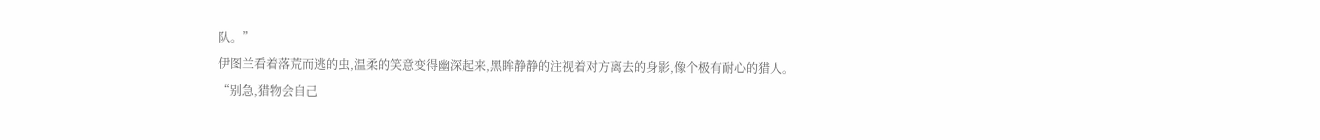队。”
伊图兰看着落荒而逃的虫,温柔的笑意变得幽深起来,黑眸静静的注视着对方离去的身影,像个极有耐心的猎人。
“别急,猎物会自己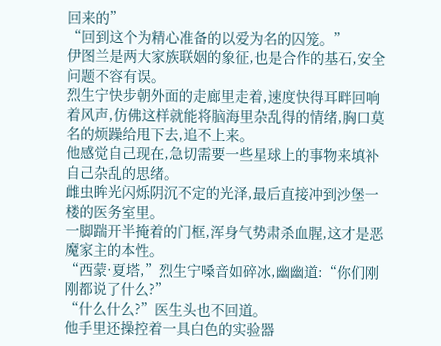回来的”
“回到这个为精心准备的以爱为名的囚笼。”
伊图兰是两大家族联姻的象征,也是合作的基石,安全问题不容有误。
烈生宁快步朝外面的走廊里走着,速度快得耳畔回响着风声,仿佛这样就能将脑海里杂乱得的情绪,胸口莫名的烦躁给甩下去,追不上来。
他感觉自己现在,急切需要一些星球上的事物来填补自己杂乱的思绪。
雌虫眸光闪烁阴沉不定的光泽,最后直接冲到沙堡一楼的医务室里。
一脚踹开半掩着的门框,浑身气势肃杀血腥,这才是恶魔家主的本性。
“西蒙·夏塔,”烈生宁嗓音如碎冰,幽幽道:“你们刚刚都说了什么?”
“什么什么?”医生头也不回道。
他手里还操控着一具白色的实验器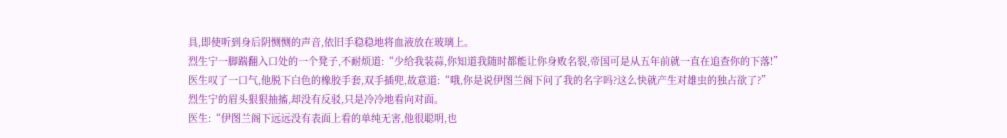具,即使听到身后阴恻恻的声音,依旧手稳稳地将血液放在玻璃上。
烈生宁一脚踹翻入口处的一个凳子,不耐烦道:“少给我装蒜,你知道我随时都能让你身败名裂,帝国可是从五年前就一直在追查你的下落!”
医生叹了一口气,他脱下白色的橡胶手套,双手插兜,故意道:“哦,你是说伊图兰阁下问了我的名字吗?这么快就产生对雄虫的独占欲了?”
烈生宁的眉头狠狠抽搐,却没有反驳,只是冷冷地看向对面。
医生:“伊图兰阁下远远没有表面上看的单纯无害,他很聪明,也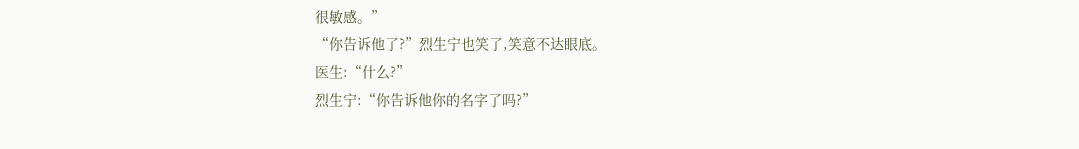很敏感。”
“你告诉他了?”烈生宁也笑了,笑意不达眼底。
医生:“什么?”
烈生宁:“你告诉他你的名字了吗?”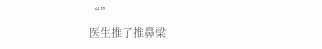“”
医生推了推鼻梁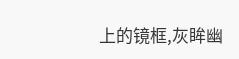上的镜框,灰眸幽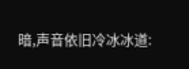暗,声音依旧冷冰冰道: